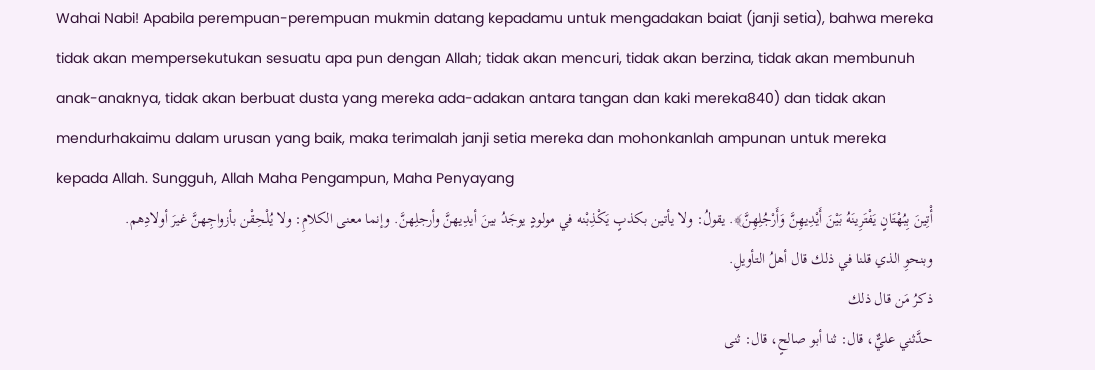Wahai Nabi! Apabila perempuan-perempuan mukmin datang kepadamu untuk mengadakan baiat (janji setia), bahwa mereka tidak akan mempersekutukan sesuatu apa pun dengan Allah; tidak akan mencuri, tidak akan berzina, tidak akan membunuh anak-anaknya, tidak akan berbuat dusta yang mereka ada-adakan antara tangan dan kaki mereka840) dan tidak akan mendurhakaimu dalam urusan yang baik, maka terimalah janji setia mereka dan mohonkanlah ampunan untuk mereka kepada Allah. Sungguh, Allah Maha Pengampun, Maha Penyayang
أْتِينَ بِبُهْتَانٍ يَفْتَرِينَهُ بَيْنَ أَيْدِيهِنَّ وَأَرْجُلِهِنَّ﴾. يقولُ: ولا يأتين بكذبٍ يَكْذِبْنه في مولودٍ يوجَدُ بينَ أيدِيهنَّ وأرجلِهنَّ. وإنما معنى الكلامِ: ولا يُلْحِقْن بأزواجِهنَّ غيرَ أولادِهم.
وبنحوِ الذي قلنا في ذلك قال أهلُ التأويلِ.
ذكرُ مَن قال ذلك
حدَّثني عليٌّ، قال: ثنا أبو صالحٍ، قال: ثنى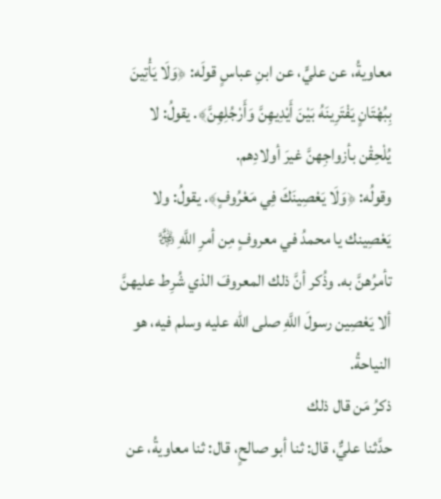معاويةُ، عن عليٍّ، عن ابنِ عباسٍ قولَه: ﴿وَلَا يَأْتِينَ بِبُهْتَانٍ يَفْتَرِينَهُ بَيْنَ أَيْدِيهِنَّ وَأَرْجُلِهِنَّ﴾. يقولُ: لا يُلْحِقْن بأزواجِهنَّ غيرَ أولادِهم.
وقولُه: ﴿وَلَا يَعْصِينَكَ فِي مَعْرُوفٍ﴾. يقولُ: ولا يَعْصِينك يا محمدُ في معروفٍ مِن أمرِ اللَّهِ ﷿ تأمرُهنَّ به. وذُكر أنَّ ذلك المعروفَ الذي شُرِط عليهنَّ
ألا يَعْصِين رسولَ اللَّهِ صلى الله عليه وسلم فيه، هو النياحةُ.
ذكرُ مَن قال ذلك
حدَّثنا عليٌّ، قال: ثنا أبو صالحٍ، قال: ثنا معاويةُ، عن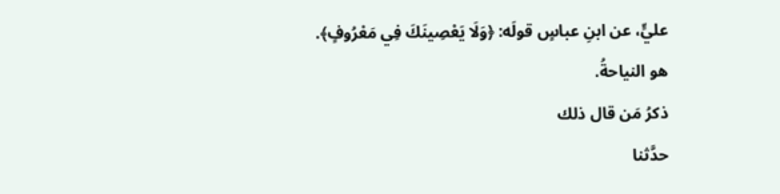عليٍّ، عن ابنِ عباسٍ قولَه: ﴿وَلَا يَعْصِينَكَ فِي مَعْرُوفٍ﴾.
هو النياحةُ.
ذكرُ مَن قال ذلك
حدَّثنا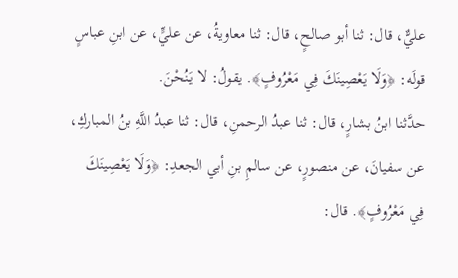عليٌّ، قال: ثنا أبو صالحٍ، قال: ثنا معاويةُ، عن عليٍّ، عن ابنِ عباسٍ قولَه: ﴿وَلَا يَعْصِينَكَ فِي مَعْرُوفٍ﴾. يقولُ: لا يَنُحْنَ.
حدَّثنا ابنُ بشارٍ، قال: ثنا عبدُ الرحمنِ، قال: ثنا عبدُ اللَّهِ بنُ المباركِ، عن سفيانَ، عن منصورٍ، عن سالمِ بنِ أبي الجعدِ: ﴿وَلَا يَعْصِينَكَ فِي مَعْرُوفٍ﴾. قال: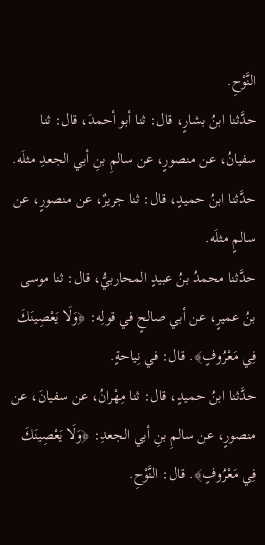النَّوْحِ.
حدَّثنا ابنُ بشارٍ، قال: ثنا أبو أحمدَ، قال: ثنا سفيانُ، عن منصورٍ، عن سالمِ بنِ أبي الجعدِ مثلَه.
حدَّثنا ابنُ حميدٍ، قال: ثنا جريرٌ، عن منصورٍ، عن سالمٍ مثلَه.
حدَّثنا محمدُ بنُ عبيدٍ المحاربيُّ، قال: ثنا موسى بنُ عميرٍ، عن أبي صالحٍ في قولِه: ﴿وَلَا يَعْصِينَكَ فِي مَعْرُوفٍ﴾. قال: في نِياحةٍ.
حدَّثنا ابنُ حميدٍ، قال: ثنا مِهْرانُ، عن سفيانَ، عن منصورٍ، عن سالمِ بنِ أبي الجعدِ: ﴿وَلَا يَعْصِينَكَ فِي مَعْرُوفٍ﴾. قال: النَّوْحِ.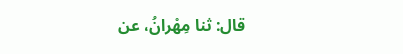قال: ثنا مِهْرانُ، عن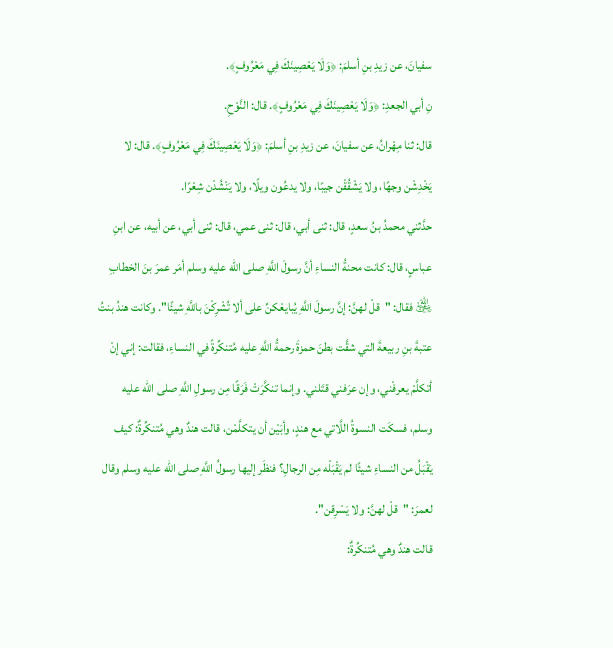سفيانَ، عن زيدِ بنِ أسلمَ: ﴿وَلَا يَعْصِينَكَ فِي مَعْرُوفٍ﴾.
نِ أبي الجعدِ: ﴿وَلَا يَعْصِينَكَ فِي مَعْرُوفٍ﴾. قال: النَّوْحِ.
قال: ثنا مِهْرانُ، عن سفيانَ، عن زيدِ بنِ أسلمَ: ﴿وَلَا يَعْصِينَكَ فِي مَعْرُوفٍ﴾. قال: لا يَخْدِشْن وجهًا، ولا يَشْقُقْن جيبًا، ولا يدعُون ويلًا، ولا يَنْشُدْن شِعْرًا.
حدَّثني محمدُ بنُ سعدٍ، قال: ثنى أبي، قال: ثنى عمي، قال: ثنى أبي، عن أبيه، عن ابنِ عباسٍ، قال: كانت محنةُ النساءِ أنَّ رسولَ اللَّهِ صلى الله عليه وسلم أمَر عمرَ بنَ الخطابِ ﵁ فقال: "قلْ لهنَّ: إنَّ رسولَ اللَّهِ يُبايعْكنِّ على ألا تُشْرِكْنَ باللَّهِ شيئًا". وكانت هندُ بنتُ عتبةَ بنِ ربيعةَ التي شقَّت بطنَ حمزةَ رحمةُ اللَّهِ عليه مُتنكِّرةً في النساءِ، فقالت: إني إنْ أتكلَّمْ يعرفْني، وإن عرَفني قتَلني. وإنما تنكَّرَتْ فَرَقًا مِن رسولِ اللَّهِ صلى الله عليه وسلم، فسكَت النسوةُ اللَّاتي مع هندٍ، وأبَيْن أن يتكلَّمْن، قالت هندٌ وهي مُتنكِّرةٌ: كيف يَقْبَلُ من النساءِ شيئًا لم يَقْبَلْه مِن الرجالِ؟ فنظَر إليها رسولُ اللَّهِ صلى الله عليه وسلم وقال لعمرَ: "قلْ لهنَّ: ولا يَسْرِقن".
قالت هندٌ وهي مُتنكِّرةٌ: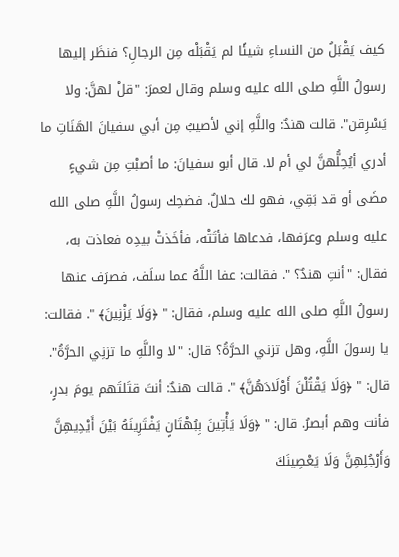كيف يَقْبَلُ من النساءِ شيئًا لم يَقْبَلْه مِن الرجالِ؟ فنظَر إليها رسولُ اللَّهِ صلى الله عليه وسلم وقال لعمرَ: "قلْ لهنَّ: ولا يَسْرِقن". قالت هندٌ: واللَّهِ إني لأصيبُ مِن أبي سفيانَ الهَنَاتِ ما أدري أيُحِلُّهنَّ لي أم لا. قال أبو سفيانَ: ما أصبْتِ مِن شيءٍ مضَى أو قد بَقِي، فهو لك حلالٌ. فضحِك رسولُ اللَّهِ صلى الله عليه وسلم وعرَفها، فدعاها فأتَتْه، فأخَذتْ بيدِه فعاذت به، فقال: "أنتِ هندٌ؟ ". فقالت: عفا اللَّهُ عما سلَف، فصرَف عنها رسولُ اللَّهِ صلى الله عليه وسلم، فقال: " ﴿وَلَا يَزْنِينَ﴾ ". فقالت: يا رسولَ اللَّهِ، وهل تزني الحرَّةُ؟ قال: "لا واللَّهِ ما تزنِي الحرَّةُ". قال: " ﴿وَلَا يَقْتُلْنَ أَوْلَادَهُنَّ﴾ ". قالت هندٌ: أنتَ قتَلتَهم يومَ بدرٍ، فأنت وهم أبصرُ. قال: " ﴿وَلَا يَأْتِينَ بِبُهْتَانٍ يَفْتَرِينَهُ بَيْنَ أَيْدِيهِنَّ وَأَرْجُلِهِنَّ وَلَا يَعْصِينَكَ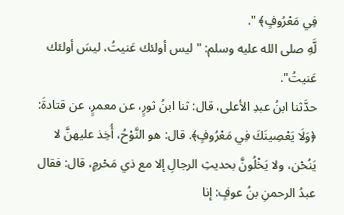فِي مَعْرُوفٍ﴾ ".
لَّهِ صلى الله عليه وسلم: "ليس أولئك عَنيتُ، ليسَ أولئك عَنيتُ".
حدَّثنا ابنُ عبدِ الأعلى، قال: ثنا ابنُ ثورٍ، عن معمرٍ، عن قتادةَ: ﴿وَلَا يَعْصِينَكَ فِي مَعْرُوفٍ﴾. قال: هو النَّوْحُ، أُخِذ عليهنَّ لا يَنُحْن، ولا يَخْلُونَّ بحديثِ الرجالِ إلا مع ذي مَحْرمٍ، قال: فقال عبدُ الرحمنِ بنُ عوفٍ: إنا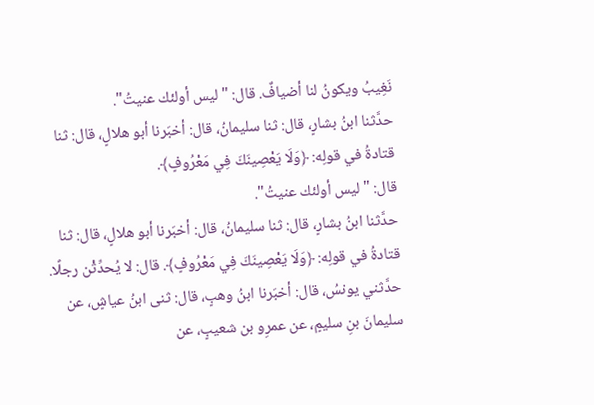نَغِيبُ ويكونُ لنا أضيافٌ. قال: "ليس أولئك عنيتُ".
حدَّثنا ابنُ بشارٍ، قال: ثنا سليمانُ، قال: أخبَرنا أبو هلالٍ، قال: ثنا قتادةُ في قولِه: ﴿وَلَا يَعْصِينَكَ فِي مَعْرُوفٍ﴾.
قال: "ليس أولئك عنيتُ".
حدَّثنا ابنُ بشارٍ، قال: ثنا سليمانُ، قال: أخبَرنا أبو هلالٍ، قال: ثنا قتادةُ في قولِه: ﴿وَلَا يَعْصِينَكَ فِي مَعْرُوفٍ﴾. قال: لا يُحدِّثْن رجلًا.
حدَّثني يونسُ، قال: أخبَرنا ابنُ وهبٍ، قال: ثنى ابنُ عياشٍ، عن سليمانَ بنِ سليمٍ، عن عمرِو بن شعيبٍ، عن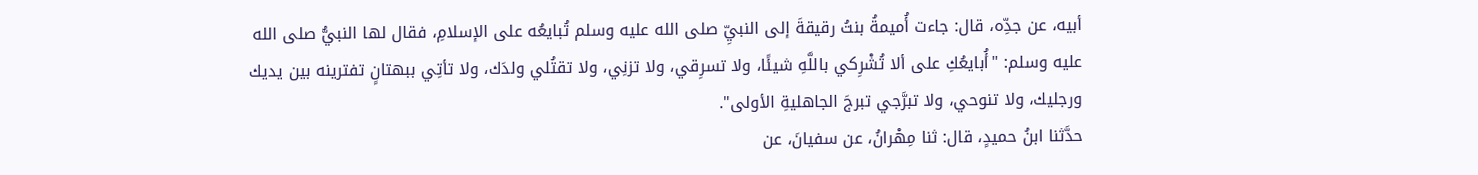أبيه، عن جدِّه، قال: جاءت أُميمةُ بنتُ رقيقةَ إلى النبيِّ صلى الله عليه وسلم تُبايعُه على الإسلامِ، فقال لها النبيُّ صلى الله عليه وسلم: "أُبايعُكِ على ألا تُشْرِكي باللَّهِ شيئًا، ولا تسرِقي، ولا تزنِي، ولا تقتُلي ولدَك، ولا تأتِي ببهتانٍ تفترينه بين يديك ورجليك، ولا تنوحي، ولا تبرَّجي تبرجَ الجاهليةِ الأولى".
حدَّثنا ابنُ حميدٍ، قال: ثنا مِهْرانُ، عن سفيانَ، عن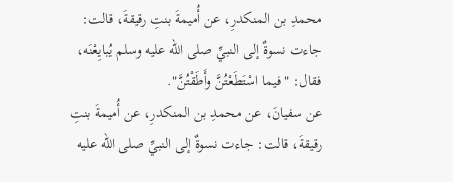محمدِ بن المنكدرِ، عن أُميمةَ بنتِ رقيقةَ، قالت: جاءت نسوةٌ إلى النبيِّ صلى الله عليه وسلم يُبايِعْنَه، فقال: "فيما اسْتَطَعْتُنَّ وأَطَقْتُنَّ".
عن سفيانَ، عن محمدِ بن المنكدرِ، عن أُميمةَ بنتِ رقيقةَ، قالت: جاءت نسوةٌ إلى النبيِّ صلى الله عليه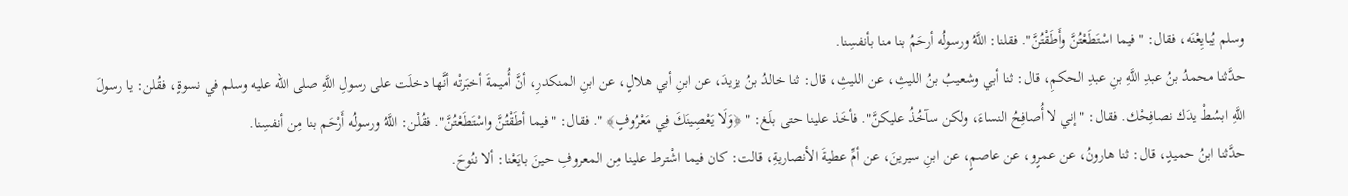وسلم يُبايِعْنَه، فقال: "فيما اسْتَطَعْتُنَّ وأَطَقْتُنَّ". فقلنا: اللَّهُ ورسولُه أرحَمُ بنا منا بأنفسِنا.
حدَّثنا محمدُ بنُ عبدِ اللَّهِ بنِ عبدِ الحكمِ، قال: ثنا أبي وشعيبُ بنُ الليثِ، عن الليثِ، قال: ثنا خالدُ بنُ يزيدَ، عن ابنِ أبي هلالٍ، عن ابنِ المنكدرِ، أنَّ أُميمةَ أخبَرتْه أنَّها دخلَت على رسولِ اللَّهِ صلى الله عليه وسلم في نسوةٍ، فقُلن: يا رسولَ اللَّهِ ابسُطْ يدَك نصافِحْك. فقال: "إني لا أُصافِحُ النساءَ، ولكن سآخُذُ عليكنَّ". فأخَذ علينا حتى بلَغ: " ﴿وَلَا يَعْصِينَكَ فِي مَعْرُوفٍ﴾ ". فقال: "فيما أطَقْتُنَّ واسْتَطَعْتُنَّ". فقُلْن: اللَّهُ ورسولُه أَرْحَم بنا مِن أنفسِنا.
حدَّثنا ابنُ حميدٍ، قال: ثنا هارونُ، عن عمرٍو، عن عاصمٍ، عن ابنِ سيرينَ، عن أمِّ عطيةَ الأنصاريةِ، قالت: كان فيما اشْترط علينا مِن المعروفِ حينَ بايَعْنا: ألا ننُوحَ.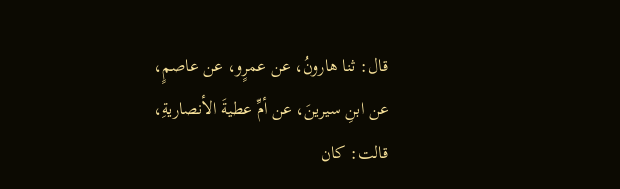قال: ثنا هارونُ، عن عمرٍو، عن عاصمٍ، عن ابنِ سيرينَ، عن أمِّ عطيةَ الأنصاريةِ، قالت: كان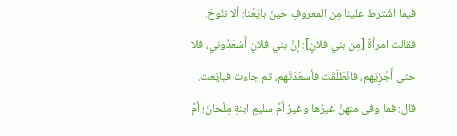فيما اشْترط علينا مِن المعروفِ حينَ بايَعْنا: ألا ننُوحَ. فقالت امرأةٌ [مِن بني فلانٍ]: إنَّ بني فلانٍ أَسْعَدُوني، فلا حتى أَجْزِيَهم، فانْطَلَقَت فأسعَدَتْهم، ثم جاءت فبايَعت. قال: فما وفى منهنَّ غيرُها وغيرُ أمِّ سليمٍ ابنةِ مِلْحانَ؛ أمِّ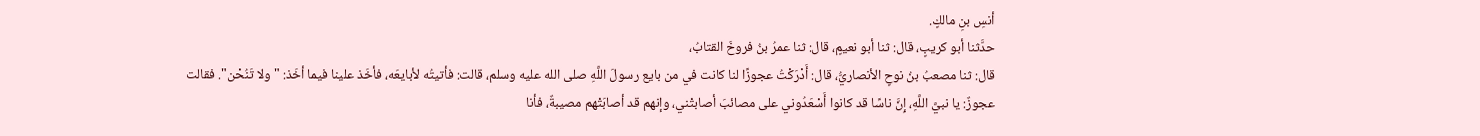أنسِ بنِ مالكٍ.
حدَّثنا أبو كريبٍ، قال: ثنا أبو نعيمٍ، قال: ثنا عمرُ بنُ فروخَ القتابُ،
قال: ثنا مصعبُ بنُ نوحٍ الأنصاريُّ، قال: أَدْرَكْتُ عجوزًا لنا كانت في من بايع رسولَ اللَّهِ صلى الله عليه وسلم، قالت: فأتيتُه لأبايعَه، فأخَذ علينا فيما أخَذ: "ولا تَنُحْن". فقالت عجوزٌ: يا نبيَّ اللَّهِ، إِنَّ ناسًا قد كانوا أَسْعَدُوني على مصائبَ أصابتْني، وإنهم قد أصابَتْهم مصيبةٌ، فأنا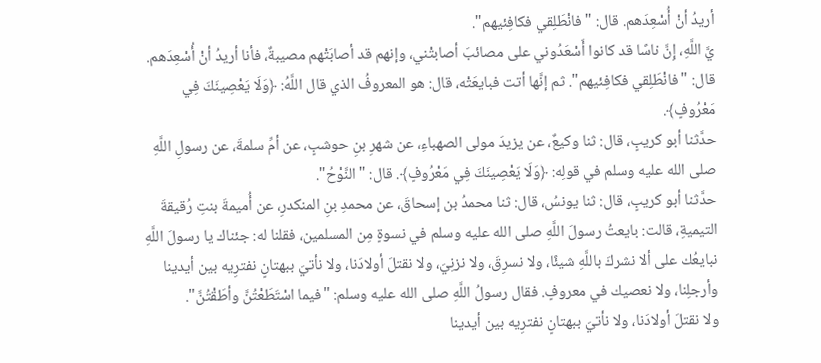أريدُ أنْ أُسْعِدَهم. قال: "فانْطَلِقي فكافِئيهم".
يَّ اللَّهِ، إِنَّ ناسًا قد كانوا أَسْعَدُوني على مصائبَ أصابتْني، وإنهم قد أصابَتْهم مصيبةٌ، فأنا أريدُ أنْ أُسْعِدَهم. قال: "فانْطَلِقي فكافِئيهم". ثم إنَّها أتت فبايعَتْه، قال: هو المعروفُ الذي قال اللَّهُ: ﴿وَلَا يَعْصِينَكَ فِي مَعْرُوفٍ﴾.
حدَّثنا أبو كريبٍ، قال: ثنا وكيعٌ، عن يزيدَ مولى الصهباءِ، عن شهرِ بنِ حوشبٍ، عن أمِّ سلمةَ، عن رسولِ اللَّهِ صلى الله عليه وسلم في قولِه: ﴿وَلَا يَعْصِينَكَ فِي مَعْرُوفٍ﴾. قال: "النَّوْحُ".
حدَّثنا أبو كريبٍ، قال: ثنا يونسُ، قال: ثنا محمدُ بن إسحاقَ، عن محمدِ بنِ المنكدرِ، عن أُميمةَ بنتِ رُقيقةَ التيميةِ، قالت: بايعتُ رسولَ اللَّهِ صلى الله عليه وسلم في نسوةٍ مِن المسلمين، فقلنا له: جئناك يا رسولَ اللَّهِ نبايعُك على ألا نشركَ باللَّهِ شيئًا، ولا نسرِقَ، ولا نزنِيَ، ولا نقتلَ أولادَنا، ولا نأتيَ ببهتانٍ نفترِيه بين أيدينا وأرجلِنا، ولا نعصيك في معروفٍ. فقال رسولُ اللَّهِ صلى الله عليه وسلم: "فيما اسْتَطَعْتُنَّ وأطَقْتُنَّ".
ولا نقتلَ أولادَنا، ولا نأتيَ ببهتانٍ نفترِيه بين أيدينا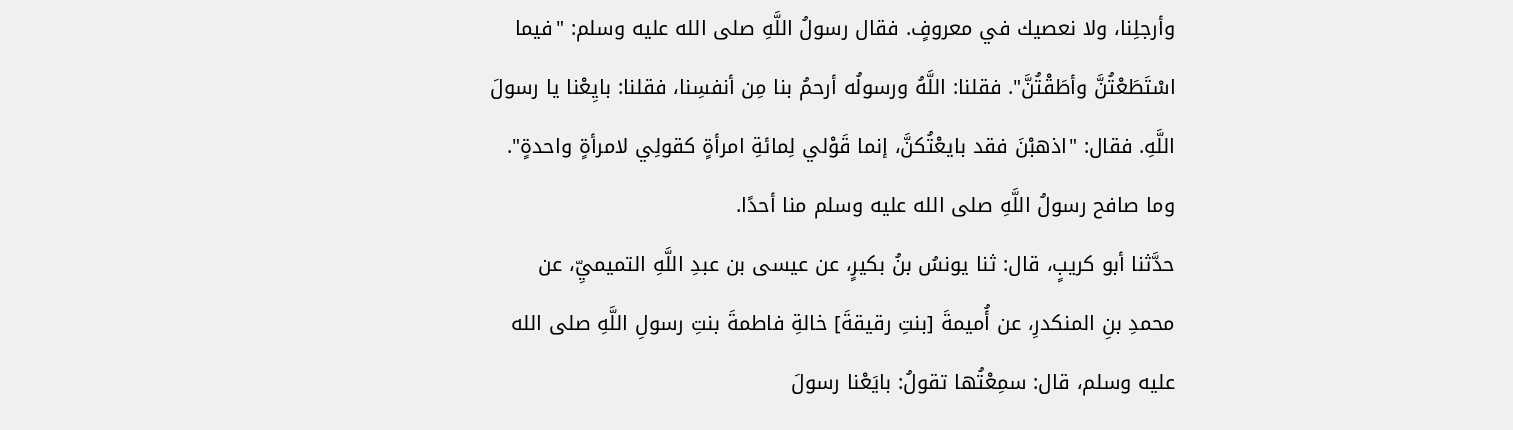وأرجلِنا، ولا نعصيك في معروفٍ. فقال رسولُ اللَّهِ صلى الله عليه وسلم: "فيما اسْتَطَعْتُنَّ وأطَقْتُنَّ". فقلنا: اللَّهُ ورسولُه أرحمُ بنا مِن أنفسِنا، فقلنا: بايِعْنا يا رسولَ اللَّهِ. فقال: "اذهبْنَ فقد بايعْتُكنَّ، إنما قَوْلي لِمائةِ امرأةٍ كقولِي لامرأةٍ واحدةٍ". وما صافح رسولُ اللَّهِ صلى الله عليه وسلم منا أحدًا.
حدَّثنا أبو كريبٍ، قال: ثنا يونسُ بنُ بكيرٍ، عن عيسى بن عبدِ اللَّهِ التميميِّ، عن محمدِ بنِ المنكدرِ، عن أُميمةَ [بنتِ رقيقةَ] خالةِ فاطمةَ بنتِ رسولِ اللَّهِ صلى الله عليه وسلم، قال: سمِعْتُها تقولُ: بايَعْنا رسولَ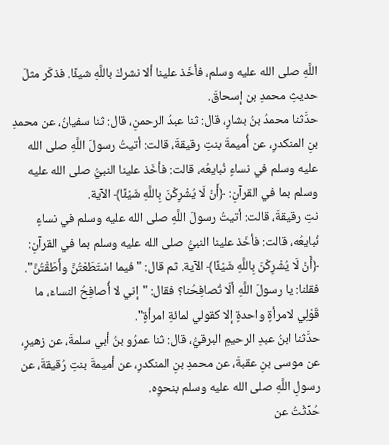اللَّهِ صلى الله عليه وسلم، فأخَذ علينا ألا نشركَ باللَّهِ شيئًا. فذكَر مثلَ حديثِ محمدِ بن إسحاقَ.
حدَّثنا محمدُ بنُ بشارٍ، قال: ثنا عبدُ الرحمنِ، قال: ثنا سفيانُ، عن محمدِ بنِ المنكدرِ، عن أُميمةَ بنتِ رقيقةَ، قالت: أتيتُ رسولَ اللَّهِ صلى الله عليه وسلم في نساءٍ نُبايعُه، قالت: فأخَذ علينا النبيُّ صلى الله عليه وسلم بما في القرآنِ: ﴿أَنْ لَا يُشْرِكْنَ بِاللَّهِ شَيْئًا﴾ الآية.
نتِ رقيقةَ، قالت: أتيتُ رسولَ اللَّهِ صلى الله عليه وسلم في نساءٍ نُبايعُه، قالت: فأخَذ علينا النبيُّ صلى الله عليه وسلم بما في القرآنِ: ﴿أَنْ لَا يُشْرِكْنَ بِاللَّهِ شَيْئًا﴾ الآية. ثم قال: "فيما اسْتَطَعْتُنَّ وأَطَقْتُنَّ". فقلنا: يا رسولَ اللَّهِ ألَا تُصافِحُنا؟ فقال: "إني لا أُصافِحُ النساءَ، ما قَوْلِي لامرأةٍ واحدةٍ إلا كقولي لمائةِ امرأةٍ".
حدَّثنا ابنُ عبدِ الرحيمِ البرقيُّ، قال: ثنا عمرُو بنُ أبي سلمةَ، عن زهيرٍ، عن موسى بنِ عقبةَ، عن محمدِ بنِ المنكدرِ، عن أميمةَ بنتِ رُقيقةَ، عن رسولِ اللَّهِ صلى الله عليه وسلم بنحوِه.
حُدِّثْتُ عن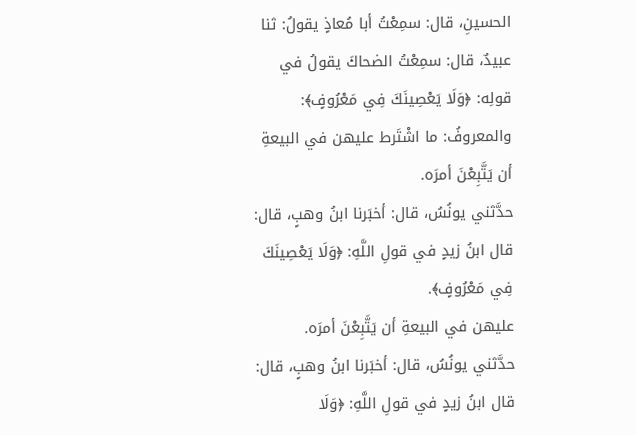الحسينِ، قال: سمِعْتُ أبا مُعاذٍ يقولُ: ثنا عبيدٌ، قال: سمِعْتُ الضحاكَ يقولُ في قولِه: ﴿وَلَا يَعْصِينَكَ فِي مَعْرُوفٍ﴾: والمعروفُ: ما اشْتَرط عليهن في البيعةِ أن يَتَّبِعْنَ أمرَه.
حدَّثني يونُسُ، قال: أخبَرنا ابنُ وهبٍ، قال: قال ابنُ زيدٍ في قولِ اللَّهِ: ﴿وَلَا يَعْصِينَكَ فِي مَعْرُوفٍ﴾.
عليهن في البيعةِ أن يَتَّبِعْنَ أمرَه.
حدَّثني يونُسُ، قال: أخبَرنا ابنُ وهبٍ، قال: قال ابنُ زيدٍ في قولِ اللَّهِ: ﴿وَلَا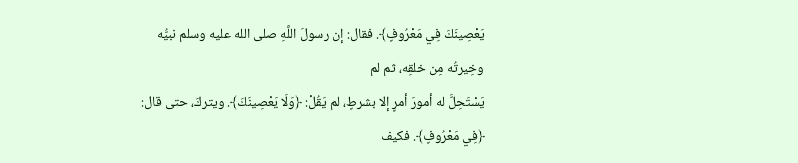يَعْصِينَكَ فِي مَعْرُوفٍ﴾. فقال: إن رسولَ اللَّهِ صلى الله عليه وسلم نبيُّه وخِيرتُه مِن خلقِه، ثم لم
يَسْتَحِلَّ له أمورَ أمرٍ إلا بشرطٍ، لم يَقُلْ: ﴿وَلَا يَعْصِينَكَ﴾. ويتركَ، حتى قال: ﴿فِي مَعْرُوفٍ﴾. فكيف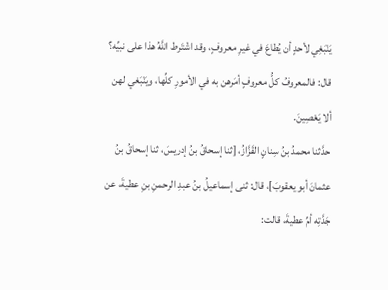يَنْبَغِي لأحدٍ أن يُطاعَ في غيرِ معروفٍ، وقد اشْتَرط اللَّهُ هذا على نبيِّه؟ قال: فالمعروفُ كلُّ معروفٍ أمَرهن به في الأمورِ كلِّها، ويَنْبَغي لهن ألا يَعْصِينَ.
حدَّثنا محمدُ بنُ سِنانٍ القَزَّازُ، [ثنا إسحاقُ بنُ إدريسَ، ثنا إسحاقُ بنُ عثمانَ أبو يعقوبَ]، قال: ثنى إسماعيلُ بنُ عبدِ الرحمنِ بنِ عطيةَ، عن جَدَّتِه أمِّ عطيةَ، قالت: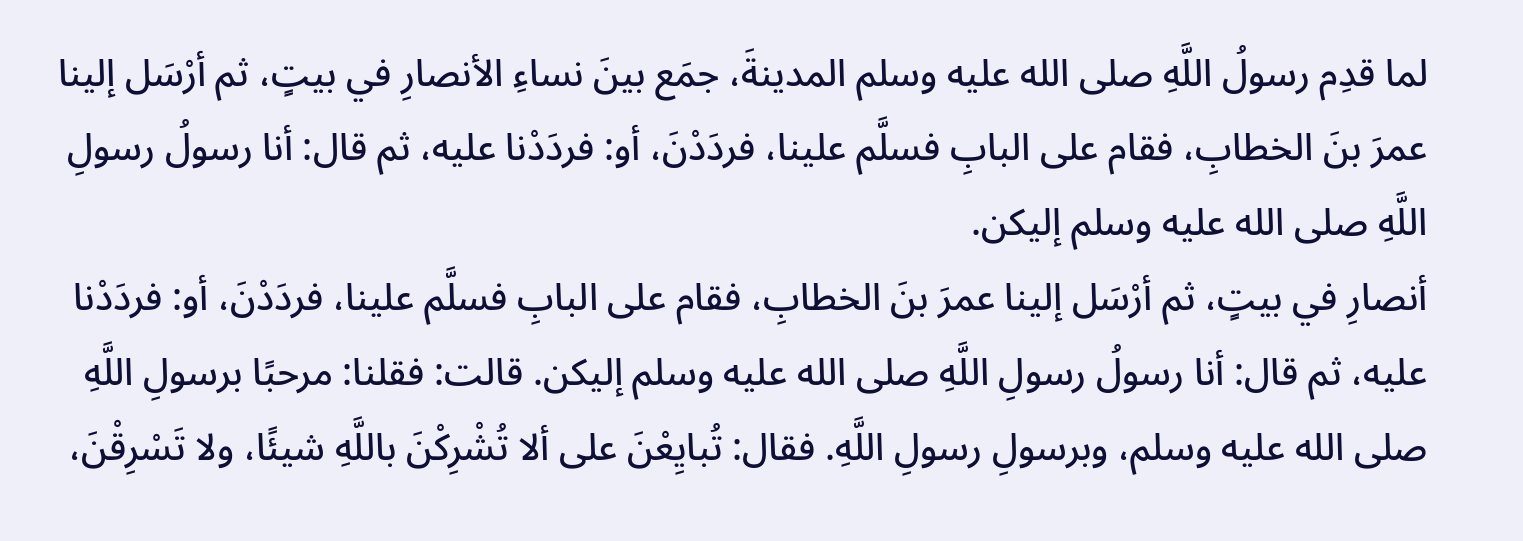لما قدِم رسولُ اللَّهِ صلى الله عليه وسلم المدينةَ، جمَع بينَ نساءِ الأنصارِ في بيتٍ، ثم أرْسَل إلينا عمرَ بنَ الخطابِ، فقام على البابِ فسلَّم علينا، فردَدْنَ، أو: فردَدْنا عليه، ثم قال: أنا رسولُ رسولِ اللَّهِ صلى الله عليه وسلم إليكن.
أنصارِ في بيتٍ، ثم أرْسَل إلينا عمرَ بنَ الخطابِ، فقام على البابِ فسلَّم علينا، فردَدْنَ، أو: فردَدْنا عليه، ثم قال: أنا رسولُ رسولِ اللَّهِ صلى الله عليه وسلم إليكن. قالت: فقلنا: مرحبًا برسولِ اللَّهِ صلى الله عليه وسلم، وبرسولِ رسولِ اللَّهِ. فقال: تُبايِعْنَ على ألا تُشْرِكْنَ باللَّهِ شيئًا، ولا تَسْرِقْنَ،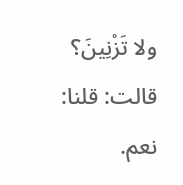ولا تَزْنِينَ؟ قالت: قلنا: نعم.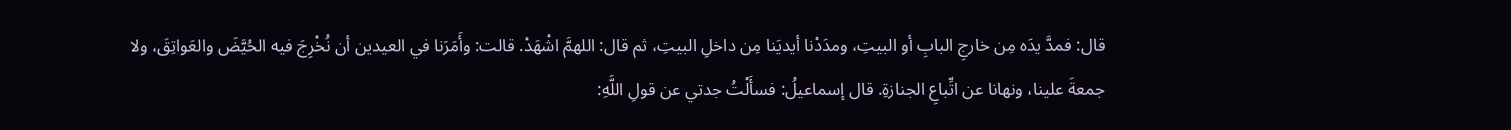قال: فمدَّ يدَه مِن خارجِ البابِ أو البيتِ، ومدَدْنا أيديَنا مِن داخلِ البيتِ، ثم قال: اللهمَّ اشْهَدْ. قالت: وأَمَرَنا في العيدين أن نُخْرِجَ فيه الحُيَّضَ والعَواتِقَ، ولا جمعةَ علينا، ونهانا عن اتِّباعِ الجنازةِ. قال إسماعيلُ: فسأَلْتُ جدتي عن قولِ اللَّهِ: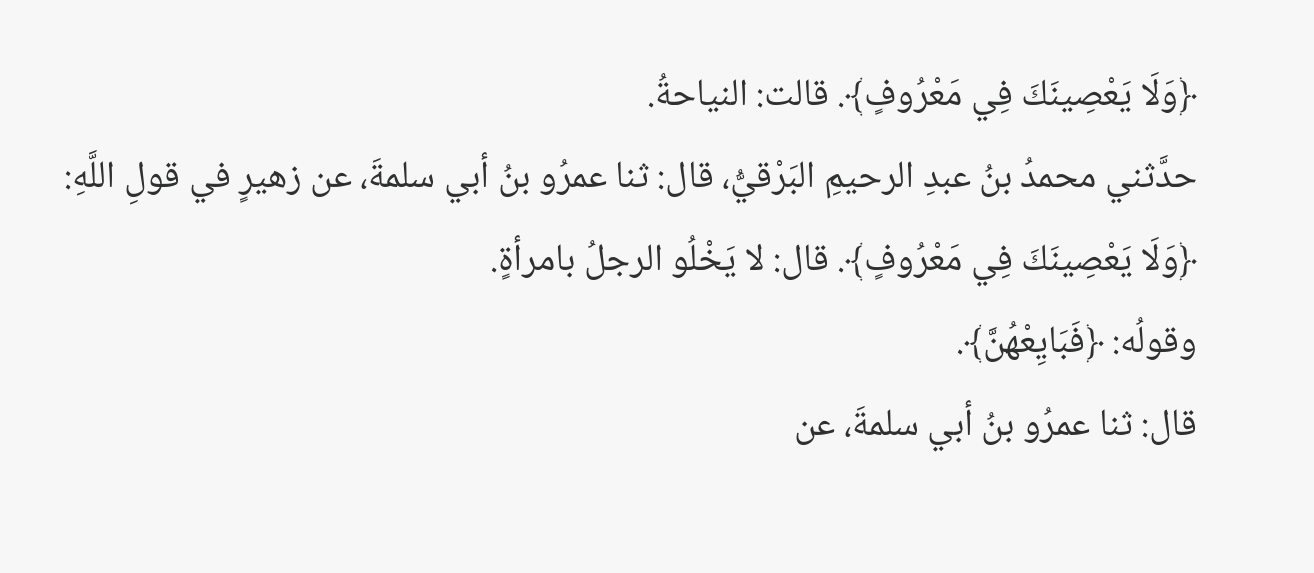﴿وَلَا يَعْصِينَكَ فِي مَعْرُوفٍ﴾. قالت: النياحةُ.
حدَّثني محمدُ بنُ عبدِ الرحيمِ البَرْقيُّ، قال: ثنا عمرُو بنُ أبي سلمةَ، عن زهيرٍ في قولِ اللَّهِ: ﴿وَلَا يَعْصِينَكَ فِي مَعْرُوفٍ﴾. قال: لا يَخْلُو الرجلُ بامرأةٍ.
وقولُه: ﴿فَبَايِعْهُنَّ﴾.
قال: ثنا عمرُو بنُ أبي سلمةَ، عن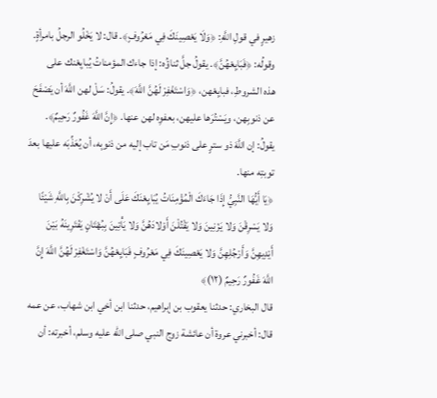زهيرٍ في قولِ اللَّهِ: ﴿وَلَا يَعْصِينَكَ فِي مَعْرُوفٍ﴾. قال: لا يَخْلُو الرجلُ بامرأةٍ.
وقولُه: ﴿فَبَايِعْهُنَّ﴾. يقولُ جلَّ ثناؤُه: إذا جاءك المؤمناتُ يُبايِعْنك على
هذه الشروطِ، فبايِعْهن، ﴿وَاسْتَغْفِرْ لَهُنَّ اللَّهَ﴾. يقولُ: سَلْ لهن اللَّهَ أن يَصْفَحَ عن ذنوبِهن، ويَسْتُرَها عليهن، بعفوِه لهن عنها. ﴿إِنَّ اللَّهَ غَفُورٌ رَحِيمٌ﴾. يقولُ: إن اللَّهَ ذو سترٍ على ذنوبِ مَن تاب إليه من ذنوبِه، أن يُعَذِّبَه عليها بعدَ توبتِه منها.
﴿يَا أَيُّهَا النَّبِيُّ إِذَا جَاءَكَ الْمُؤْمِنَاتُ يُبَايِعْنَكَ عَلَى أَنْ لا يُشْرِكْنَ بِاللَّهِ شَيْئًا وَلا يَسْرِقْنَ وَلا يَزْنِينَ وَلا يَقْتُلْنَ أَوْلادَهُنَّ وَلا يَأْتِينَ بِبُهْتَانٍ يَفْتَرِينَهُ بَيْنَ أَيْدِيهِنَّ وَأَرْجُلِهِنَّ وَلا يَعْصِينَكَ فِي مَعْرُوفٍ فَبَايِعْهُنَّ وَاسْتَغْفِرْ لَهُنَّ اللَّهَ إِنَّ اللَّهَ غَفُورٌ رَحِيمٌ (١٢)﴾
قال البخاري: حدثنا يعقوب بن إبراهيم، حدثنا ابن أخي ابن شهاب، عن عمه قال: أخبرني عروة أن عائشة زوج النبي صلى الله عليه وسلم، أخبرته: أن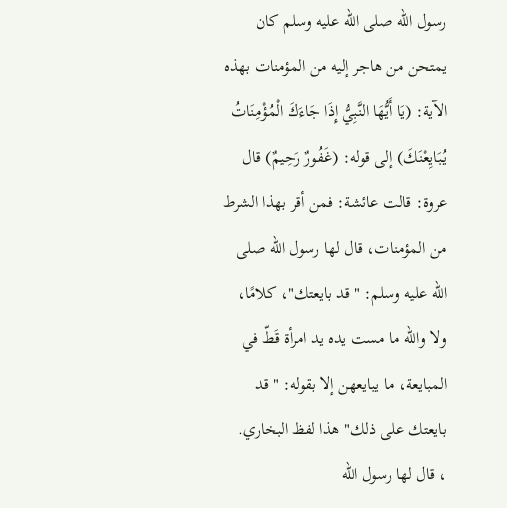رسول الله صلى الله عليه وسلم كان يمتحن من هاجر إليه من المؤمنات بهذه الآية: (يَا أَيُّهَا النَّبِيُّ إِذَا جَاءَكَ الْمُؤْمِنَاتُ يُبَايِعْنَكَ) إلى قوله: (غَفُورٌ رَحِيمٌ) قال عروة: قالت عائشة: فمن أقر بهذا الشرط من المؤمنات، قال لها رسول الله صلى الله عليه وسلم: "قد بايعتك"، كلامًا، ولا والله ما مست يده يد امرأة قَطّ في المبايعة، ما يبايعهن إلا بقوله: "قد بايعتك على ذلك" هذا لفظ البخاري.
، قال لها رسول الله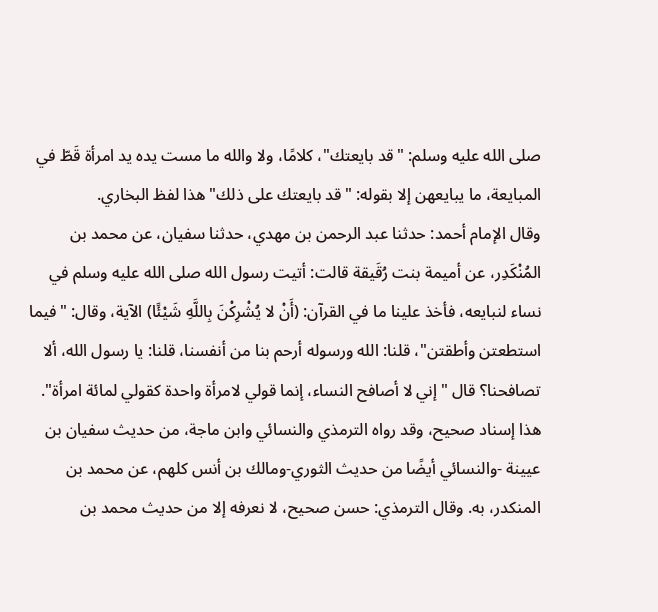صلى الله عليه وسلم: "قد بايعتك"، كلامًا، ولا والله ما مست يده يد امرأة قَطّ في المبايعة، ما يبايعهن إلا بقوله: "قد بايعتك على ذلك" هذا لفظ البخاري.
وقال الإمام أحمد: حدثنا عبد الرحمن بن مهدي، حدثنا سفيان، عن محمد بن المُنْكَدِر، عن أميمة بنت رُقَيقة قالت: أتيت رسول الله صلى الله عليه وسلم في نساء لنبايعه، فأخذ علينا ما في القرآن: (أَنْ لا يُشْرِكْنَ بِاللَّهِ شَيْئًا) الآية، وقال: "فيما استطعتن وأطقتن"، قلنا: الله ورسوله أرحم بنا من أنفسنا، قلنا: يا رسول الله، ألا تصافحنا؟ قال "إني لا أصافح النساء، إنما قولي لامرأة واحدة كقولي لمائة امرأة".
هذا إسناد صحيح، وقد رواه الترمذي والنسائي وابن ماجة، من حديث سفيان بن عيينة -والنسائي أيضًا من حديث الثوري-ومالك بن أنس كلهم، عن محمد بن المنكدر، به. وقال الترمذي: حسن صحيح، لا نعرفه إلا من حديث محمد بن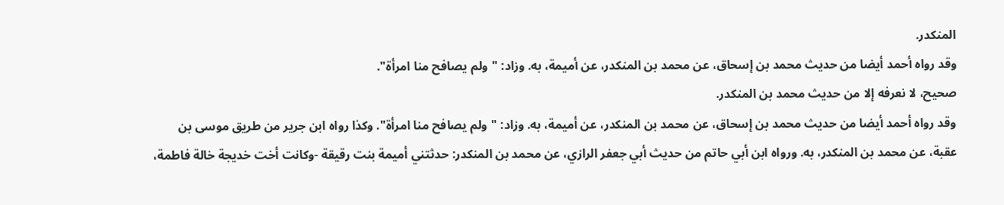المنكدر.
وقد رواه أحمد أيضا من حديث محمد بن إسحاق، عن محمد بن المنكدر، عن أميمة، به. وزاد: "ولم يصافح منا امرأة".
صحيح، لا نعرفه إلا من حديث محمد بن المنكدر.
وقد رواه أحمد أيضا من حديث محمد بن إسحاق، عن محمد بن المنكدر، عن أميمة، به. وزاد: "ولم يصافح منا امرأة". وكذا رواه ابن جرير من طريق موسى بن عقبة، عن محمد بن المنكدر، به. ورواه ابن أبي حاتم من حديث أبي جعفر الرازي، عن محمد بن المنكدر: حدثتني أميمة بنت رقيقة -وكانت أخت خديجة خالة فاطمة،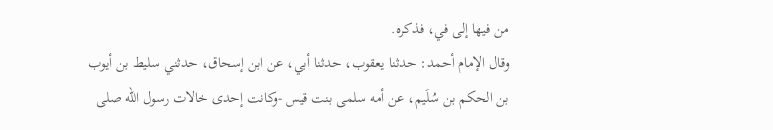من فيها إلى في، فذكره.
وقال الإمام أحمد: حدثنا يعقوب، حدثنا أبي، عن ابن إسحاق، حدثني سليط بن أيوب بن الحكم بن سُلَيم، عن أمه سلمى بنت قيس -وكانت إحدى خالات رسول الله صلى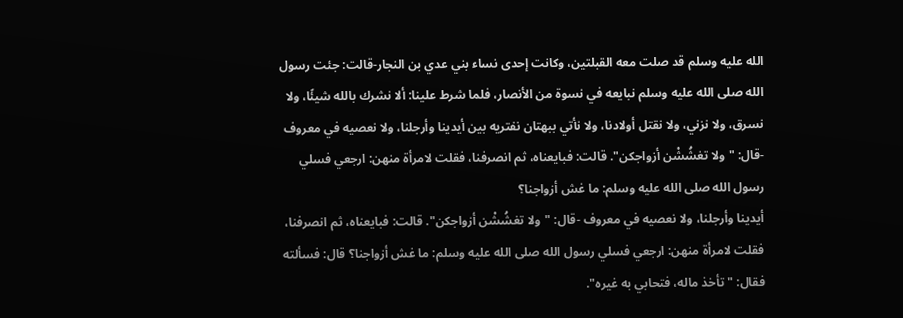الله عليه وسلم قد صلت معه القبلتين، وكانت إحدى نساء بني عدي بن النجار-قالت: جئت رسول الله صلى الله عليه وسلم نبايعه في نسوة من الأنصار، فلما شرط علينا: ألا نشرك بالله شيئًا، ولا نسرق، ولا نزني، ولا نقتل أولادنا، ولا نأتي ببهتان نفتريه بين أيدينا وأرجلنا، ولا نعصيه في معروف -قال: "ولا تغشُشْن أزواجكن". قالت: فبايعناه، ثم انصرفنا، فقلت لامرأة منهن: ارجعي فسلي رسول الله صلى الله عليه وسلم: ما غش أزواجنا؟
أيدينا وأرجلنا، ولا نعصيه في معروف -قال: "ولا تغشُشْن أزواجكن". قالت: فبايعناه، ثم انصرفنا، فقلت لامرأة منهن: ارجعي فسلي رسول الله صلى الله عليه وسلم: ما غش أزواجنا؟ قال: فسألته فقال: "تأخذ ماله، فتحابي به غيره".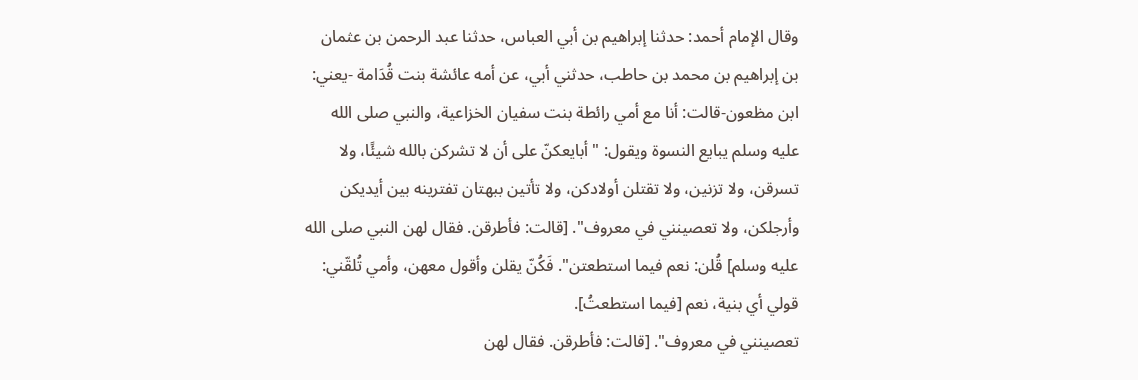وقال الإمام أحمد: حدثنا إبراهيم بن أبي العباس، حدثنا عبد الرحمن بن عثمان بن إبراهيم بن محمد بن حاطب، حدثني أبي، عن أمه عائشة بنت قُدَامة -يعني: ابن مظعون-قالت: أنا مع أمي رائطة بنت سفيان الخزاعية، والنبي صلى الله عليه وسلم يبايع النسوة ويقول: "أبايعكنّ على أن لا تشركن بالله شيئًا، ولا تسرقن، ولا تزنين، ولا تقتلن أولادكن، ولا تأتين ببهتان تفترينه بين أيديكن وأرجلكن، ولا تعصينني في معروف". [قالت: فأطرقن. فقال لهن النبي صلى الله عليه وسلم] قُلن: نعم فيما استطعتن". فَكُنّ يقلن وأقول معهن، وأمي تُلقّني: قولي أي بنية، نعم [فيما استطعتُ].
تعصينني في معروف". [قالت: فأطرقن. فقال لهن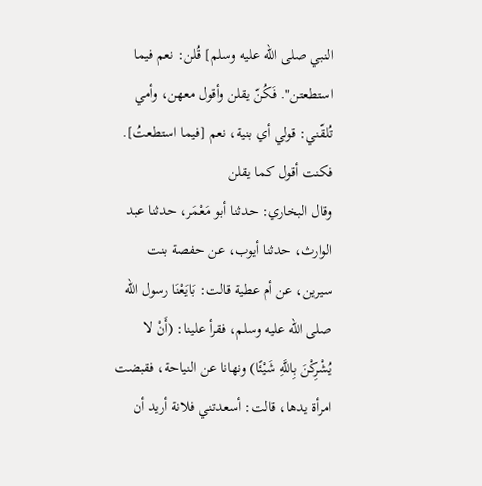النبي صلى الله عليه وسلم] قُلن: نعم فيما استطعتن". فَكُنّ يقلن وأقول معهن، وأمي تُلقّني: قولي أي بنية، نعم [فيما استطعتُ]. فكنت أقول كما يقلن
وقال البخاري: حدثنا أبو مَعْمَر، حدثنا عبد الوارث، حدثنا أيوب، عن حفصة بنت سيرين، عن أم عطية قالت: بَايَعْنَا رسول الله صلى الله عليه وسلم، فقرأ علينا: (أَنْ لا يُشْرِكْنَ بِاللَّهِ شَيْئًا) ونهانا عن النياحة، فقبضت امرأة يدها، قالت: أسعدتني فلانة أريد أن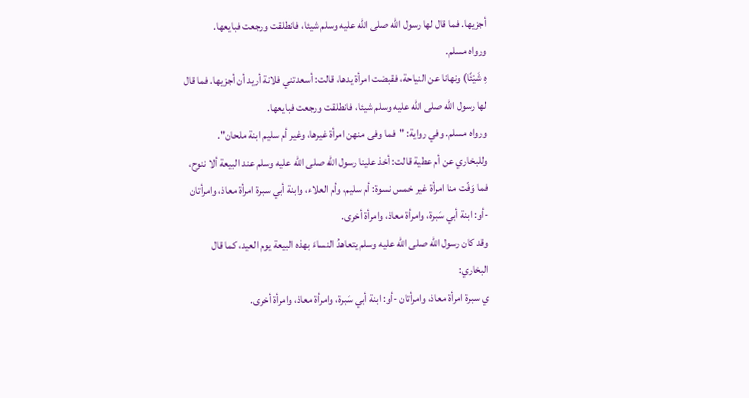أجزيها. فما قال لها رسول الله صلى الله عليه وسلم شيئا، فانطلقت ورجعت فبايعها.
ورواه مسلم.
هِ شَيْئًا) ونهانا عن النياحة، فقبضت امرأة يدها، قالت: أسعدتني فلانة أريد أن أجزيها. فما قال لها رسول الله صلى الله عليه وسلم شيئا، فانطلقت ورجعت فبايعها.
ورواه مسلم. وفي رواية: "فما وفى منهن امرأة غيرها، وغير أم سليم ابنة ملحان".
وللبخاري عن أم عطية قالت: أخذ علينا رسول الله صلى الله عليه وسلم عند البيعة ألا ننوح، فما وَفّت منا امرأة غير خمس نسوة: أم سليم، وأم العلاء، وابنة أبي سبرة امرأة معاذ، وامرأتان -أو: ابنة أبي سَبرة، وامرأة معاذ، وامرأة أخرى.
وقد كان رسول الله صلى الله عليه وسلم يتعاهدُ النساءَ بهذه البيعة يوم العيد، كما قال البخاري:
ي سبرة امرأة معاذ، وامرأتان -أو: ابنة أبي سَبرة، وامرأة معاذ، وامرأة أخرى.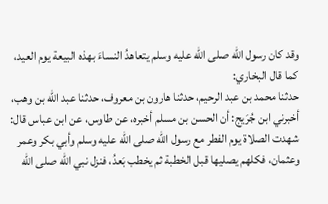وقد كان رسول الله صلى الله عليه وسلم يتعاهدُ النساءَ بهذه البيعة يوم العيد، كما قال البخاري:
حدثنا محمد بن عبد الرحيم، حدثنا هارون بن معروف، حدثنا عبد الله بن وهب، أخبرني ابن جُرَيج: أن الحسن بن مسلم أخبره، عن طاوس، عن ابن عباس قال: شهدت الصلاة يوم الفطر مع رسول الله صلى الله عليه وسلم وأبي بكر وعمر وعثمان، فكلهم يصليها قبل الخطبة ثم يخطب بَعدُ، فنزل نبي الله صلى الله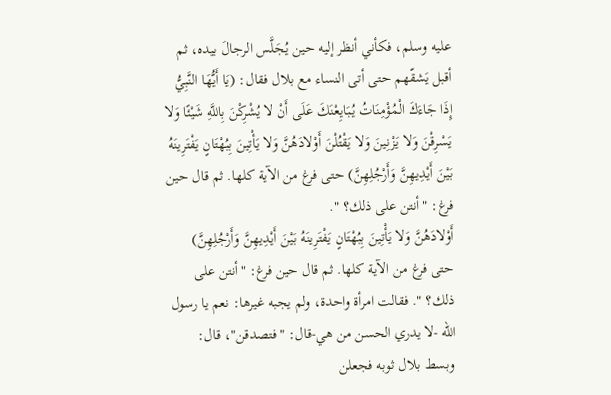عليه وسلم، فكأني أنظر إليه حين يُجَلَّس الرجالَ بيده، ثم أقبل يَشقّهم حتى أتى النساء مع بلال فقال: (يَا أَيُّهَا النَّبِيُّ إِذَا جَاءَكَ الْمُؤْمِنَاتُ يُبَايِعْنَكَ عَلَى أَنْ لا يُشْرِكْنَ بِاللَّهِ شَيْئًا وَلا يَسْرِقْنَ وَلا يَزْنِينَ وَلا يَقْتُلْنَ أَوْلادَهُنَّ وَلا يَأْتِينَ بِبُهْتَانٍ يَفْتَرِينَهُ بَيْنَ أَيْدِيهِنَّ وَأَرْجُلِهِنَّ) حتى فرغ من الآية كلها. ثم قال حين فرغ: "أنتن على ذلك؟ ".
أَوْلادَهُنَّ وَلا يَأْتِينَ بِبُهْتَانٍ يَفْتَرِينَهُ بَيْنَ أَيْدِيهِنَّ وَأَرْجُلِهِنَّ) حتى فرغ من الآية كلها. ثم قال حين فرغ: "أنتن على ذلك؟ ". فقالت امرأة واحدة، ولم يجبه غيرها: نعم يا رسول الله -لا يدري الحسن من هي-قال: "فتصدقن"، قال: وبسط بلال ثوبه فجعلن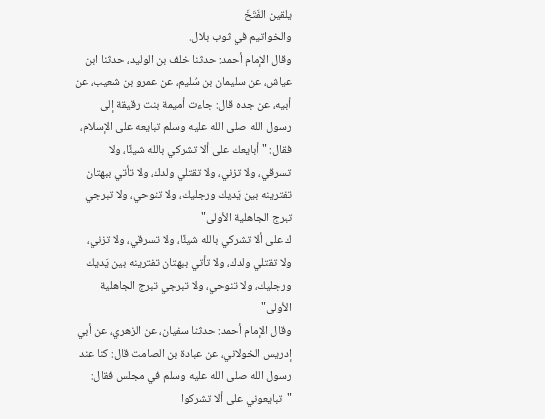يلقين الفَتَخَ
والخواتيم في ثوب بلال.
وقال الإمام أحمد: حدثنا خلف بن الوليد، حدثنا ابن عياش، عن سليمان بن سُليم، عن عمرو بن شعيب، عن أبيه، عن جده قال: جاءت أميمة بنت رقيقة إلى رسول الله صلى الله عليه وسلم تبايعه على الإسلام، فقال: "أبايعك على ألا تشركي بالله شيئًا، ولا تسرقي، ولا تزني، ولا تقتلي ولدك، ولا تأتي ببهتان تفترينه بين يَديك ورجليك، ولا تنوحي، ولا تبرجي تبرج الجاهلية الأولى"
ك على ألا تشركي بالله شيئًا، ولا تسرقي، ولا تزني، ولا تقتلي ولدك، ولا تأتي ببهتان تفترينه بين يَديك ورجليك، ولا تنوحي، ولا تبرجي تبرج الجاهلية الأولى"
وقال الإمام أحمد: حدثنا سفيان، عن الزهري، عن أبي إدريس الخولاني، عن عبادة بن الصامت قال: كنا عند رسول الله صلى الله عليه وسلم في مجلس فقال: "تبايعوني على ألا تشركوا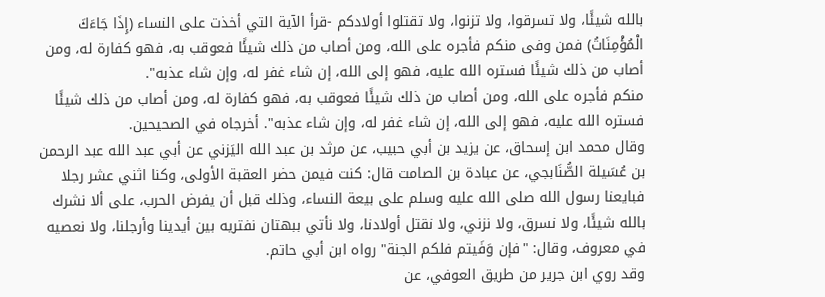بالله شيئًا، ولا تسرقوا، ولا تزنوا، ولا تقتلوا أولادكم -قرأ الآية التي أخذت على النساء (إِذَا جَاءَكَ الْمُؤْمِنَاتُ) فمن وفى منكم فأجره على الله، ومن أصاب من ذلك شيئًا فعوقب به، فهو كفارة له، ومن أصاب من ذلك شيئًا فستره الله عليه، فهو إلى الله، إن شاء غفر له، وإن شاء عذبه".
منكم فأجره على الله، ومن أصاب من ذلك شيئًا فعوقب به، فهو كفارة له، ومن أصاب من ذلك شيئًا فستره الله عليه، فهو إلى الله، إن شاء غفر له، وإن شاء عذبه". أخرجاه في الصحيحين.
وقال محمد ابن إسحاق، عن يزيد بن أبي حبيب، عن مرثد بن عبد الله اليَزني عن أبي عبد الله عبد الرحمن بن عُسَيلة الصُّنَابجي، عن عبادة بن الصامت قال: كنت فيمن حضر العقبة الأولى، وكنا اثني عشر رجلا فبايعنا رسول الله صلى الله عليه وسلم على بيعة النساء، وذلك قبل أن يفرض الحرب، على ألا نشرك بالله شيئًا، ولا نسرق، ولا نزني، ولا نقتل أولادنا، ولا نأتي ببهتان نفتريه بين أيدينا وأرجلنا، ولا نعصيه في معروف، وقال: "فإن وَفَيتم فلكم الجنة" رواه ابن أبي حاتم.
وقد روي ابن جرير من طريق العوفي، عن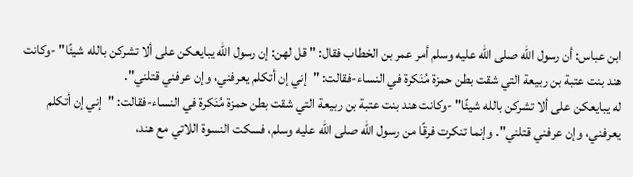ابن عباس: أن رسول الله صلى الله عليه وسلم أمر عمر بن الخطاب فقال: " قل لهن: إن رسول الله يبايعكن على ألا تشركن بالله شيئًا" -وكانت هند بنت عتبة بن ربيعة التي شقت بطن حمزة مُنَكرة في النساء-فقالت: "إني إن أتكلم يعرفني، وإن عرفني قتلني".
له يبايعكن على ألا تشركن بالله شيئًا" -وكانت هند بنت عتبة بن ربيعة التي شقت بطن حمزة مُنَكرة في النساء-فقالت: "إني إن أتكلم يعرفني، وإن عرفني قتلني". وإنما تنكرت فرقًا من رسول الله صلى الله عليه وسلم، فسكت النسوة اللاتي مع هند،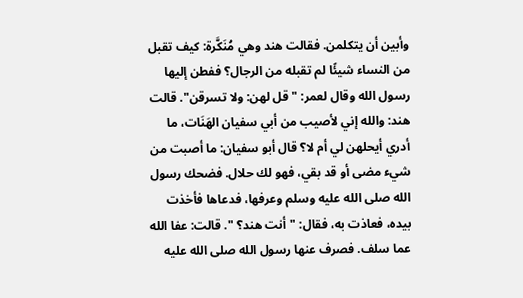وأبين أن يتكلمن. فقالت هند وهي مُنَكَّرة: كيف تقبل من النساء شيئًا لم تقبله من الرجال؟ ففطن إليها رسول الله وقال لعمر: "قل لهن: ولا تسرقن". قالت هند: والله إني لأصيب من أبي سفيان الهَنَات، ما أدري أيحلهن لي أم لا؟ قال أبو سفيان: ما أصبت من شيء مضى أو قد بقي، فهو لك حلال. فضحك رسول الله صلى الله عليه وسلم وعرفها، فدعاها فأخذت بيده، فعاذت به، فقال: "أنت هند؟ ". قالت: عفا الله عما سلف. فصرف عنها رسول الله صلى الله عليه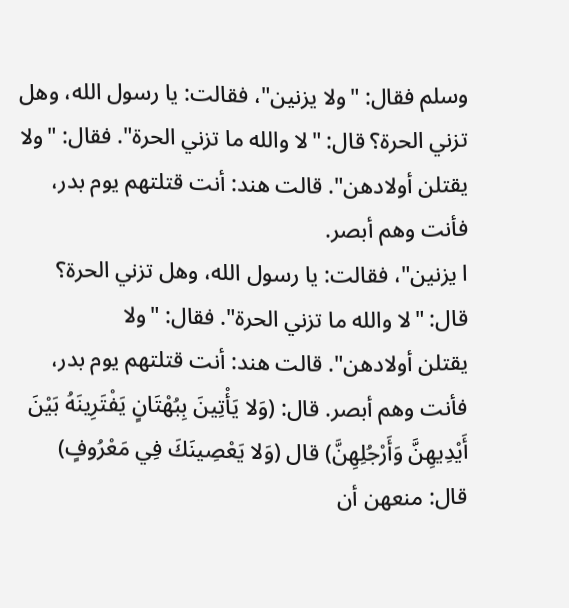وسلم فقال: "ولا يزنين"، فقالت: يا رسول الله، وهل تزني الحرة؟ قال: "لا والله ما تزني الحرة". فقال: "ولا
يقتلن أولادهن". قالت هند: أنت قتلتهم يوم بدر، فأنت وهم أبصر.
ا يزنين"، فقالت: يا رسول الله، وهل تزني الحرة؟ قال: "لا والله ما تزني الحرة". فقال: "ولا
يقتلن أولادهن". قالت هند: أنت قتلتهم يوم بدر، فأنت وهم أبصر. قال: (وَلا يَأْتِينَ بِبُهْتَانٍ يَفْتَرِينَهُ بَيْنَ أَيْدِيهِنَّ وَأَرْجُلِهِنَّ) قال (وَلا يَعْصِينَكَ فِي مَعْرُوفٍ) قال: منعهن أن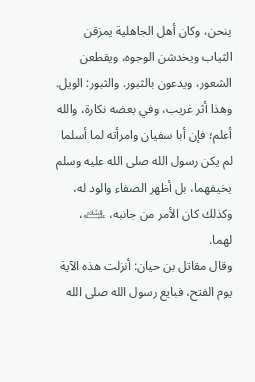ينحن، وكان أهل الجاهلية يمزقن الثياب ويخدشن الوجوه، ويقطعن الشعور، ويدعون بالثبور. والثبور: الويل.
وهذا أثر غريب، وفي بعضه نكارة، والله أعلم؛ فإن أبا سفيان وامرأته لما أسلما لم يكن رسول الله صلى الله عليه وسلم يخيفهما، بل أظهر الصفاء والود له، وكذلك كان الأمر من جانبه، ﵇، لهما.
وقال مقاتل بن حيان: أنزلت هذه الآية يوم الفتح، فبايع رسول الله صلى الله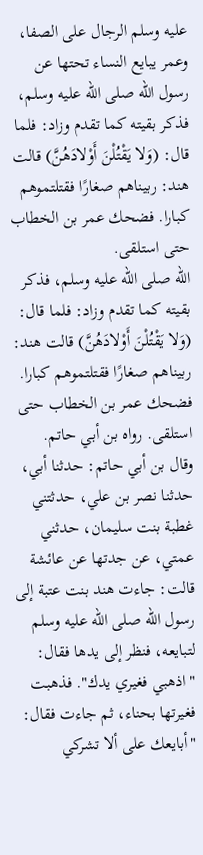عليه وسلم الرجال على الصفا، وعمر يبايع النساء تحتها عن رسول الله صلى الله عليه وسلم، فذكر بقيته كما تقدم وزاد: فلما قال: (وَلا يَقْتُلْنَ أَوْلادَهُنَّ) قالت هند: ربيناهم صغارًا فقتلتموهم كبارا. فضحك عمر بن الخطاب حتى استلقى.
الله صلى الله عليه وسلم، فذكر بقيته كما تقدم وزاد: فلما قال: (وَلا يَقْتُلْنَ أَوْلادَهُنَّ) قالت هند: ربيناهم صغارًا فقتلتموهم كبارا. فضحك عمر بن الخطاب حتى استلقى. رواه بن أبي حاتم.
وقال بن أبي حاتم: حدثنا أبي، حدثنا نصر بن علي، حدثتني غطبة بنت سليمان، حدثني عمتي، عن جدتها عن عائشة قالت: جاءت هند بنت عتبة إلى رسول الله صلى الله عليه وسلم لتبايعه، فنظر إلى يدها فقال: "اذهبي فغيري يدك". فذهبت فغيرتها بحناء، ثم جاءت فقال: "أبايعك على ألا تشركي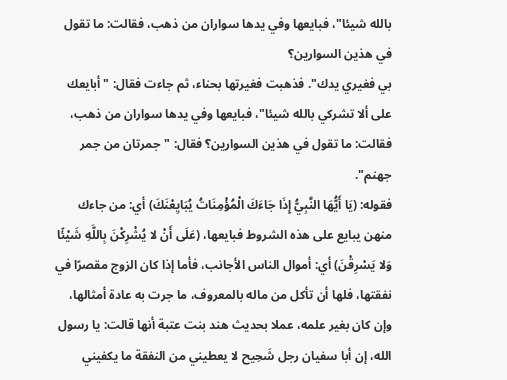بالله شيئا"، فبايعها وفي يدها سواران من ذهب، فقالت: ما تقول في هذين السوارين؟
بي فغيري يدك". فذهبت فغيرتها بحناء، ثم جاءت فقال: "أبايعك على ألا تشركي بالله شيئا"، فبايعها وفي يدها سواران من ذهب، فقالت: ما تقول في هذين السوارين؟ فقال: "جمرتان من جمر جهنم".
فقوله: (يَا أَيُّهَا النَّبِيُّ إِذَا جَاءَكَ الْمُؤْمِنَاتُ يُبَايِعْنَكَ) أي: من جاءك منهن يبايع على هذه الشروط فبايعها، (عَلَى أَنْ لا يُشْرِكْنَ بِاللَّهِ شَيْئًا وَلا يَسْرِقْنَ) أي: أموال الناس الأجانب، فأما إذا كان الزوج مقصرًا في نفقتها، فلها أن تأكل من ماله بالمعروف، ما جرت به عادة أمثالها، وإن كان بغير علمه، عملا بحديث هند بنت عتبة أنها قالت: يا رسول الله، إن أبا سفيان رجل شَحِيح لا يعطيني من النفقة ما يكفيني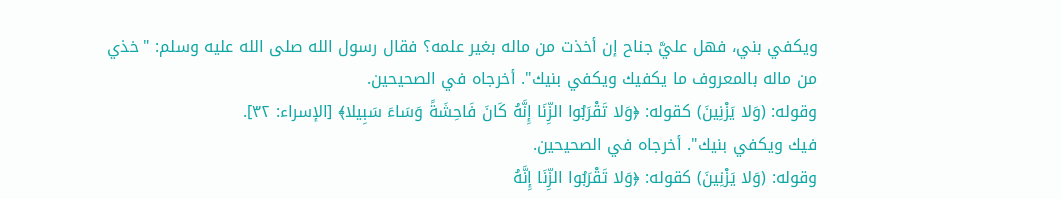ويكفي بني، فهل عليَّ جناح إن أخذت من ماله بغير علمه؟ فقال رسول الله صلى الله عليه وسلم: "خذي من ماله بالمعروف ما يكفيك ويكفي بنيك". أخرجاه في الصحيحين.
وقوله: (وَلا يَزْنِينَ) كقوله: ﴿وَلا تَقْرَبُوا الزِّنَا إِنَّهُ كَانَ فَاحِشَةً وَسَاءَ سَبِيلا﴾ [الإسراء: ٣٢].
فيك ويكفي بنيك". أخرجاه في الصحيحين.
وقوله: (وَلا يَزْنِينَ) كقوله: ﴿وَلا تَقْرَبُوا الزِّنَا إِنَّهُ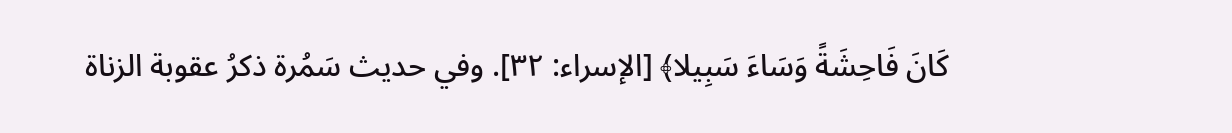كَانَ فَاحِشَةً وَسَاءَ سَبِيلا﴾ [الإسراء: ٣٢]. وفي حديث سَمُرة ذكرُ عقوبة الزناة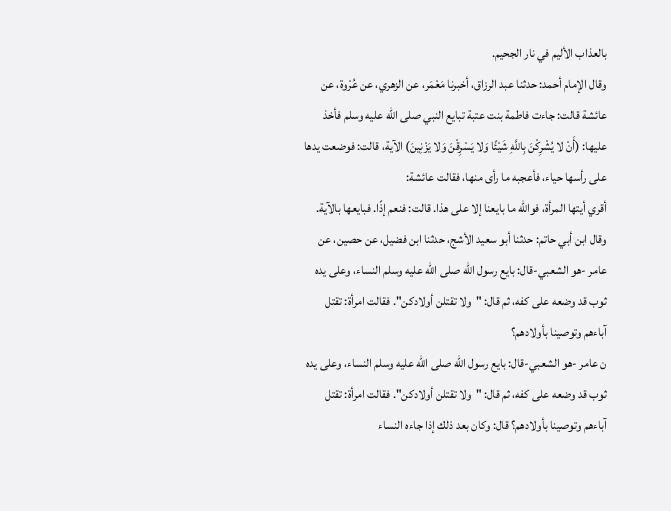بالعذاب الأليم في نار الجحيم.
وقال الإمام أحمد: حدثنا عبد الرزاق، أخبرنا مَعْمَر، عن الزهري، عن عُرْوة، عن عائشة قالت: جاءت فاطمة بنت عتبة تبايع النبي صلى الله عليه وسلم فأخذ عليها: (أَنْ لا يُشْرِكْنَ بِاللَّهِ شَيْئًا وَلا يَسْرِقْنَ وَلا يَزْنِينَ) الآية، قالت: فوضعت يدها على رأسها حياء، فأعجبه ما رأى منها، فقالت عائشة:
أقري أيتها المرأة، فوالله ما بايعنا إلا على هذا. قالت: فنعم إذًا. فبايعها بالآية.
وقال ابن أبي حاتم: حدثنا أبو سعيد الأشج، حدثنا ابن فضيل، عن حصين، عن عامر -هو الشعبي-قال: بايع رسول الله صلى الله عليه وسلم النساء، وعلى يده ثوب قد وضعه على كفه، ثم قال: "ولا تقتلن أولادكن". فقالت امرأة: تقتل آباءهم وتوصينا بأولادهم؟
ن عامر -هو الشعبي-قال: بايع رسول الله صلى الله عليه وسلم النساء، وعلى يده ثوب قد وضعه على كفه، ثم قال: "ولا تقتلن أولادكن". فقالت امرأة: تقتل آباءهم وتوصينا بأولادهم؟ قال: وكان بعد ذلك إذا جاءه النساء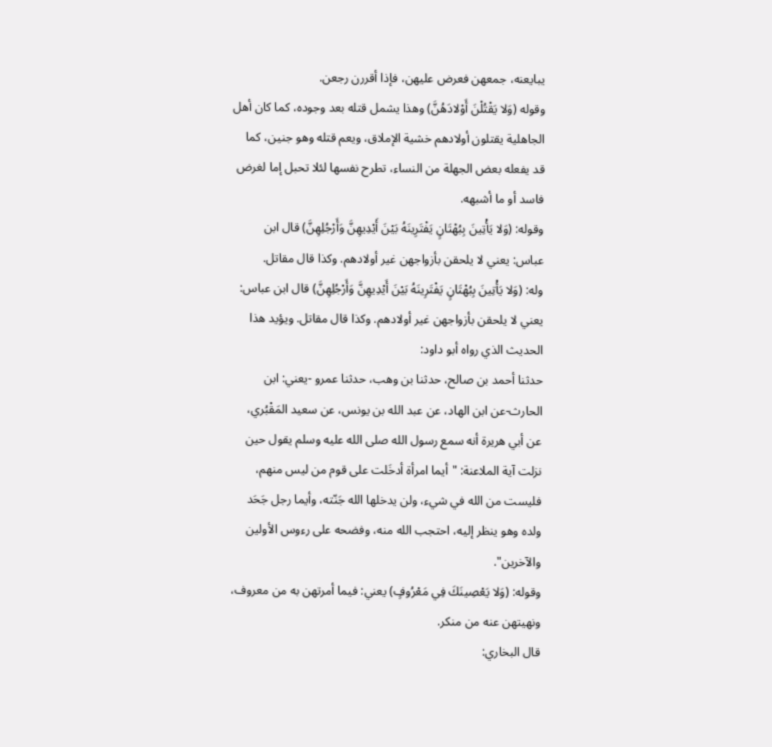يبايعنه، جمعهن فعرض عليهن، فإذا أقررن رجعن.
وقوله (وَلا يَقْتُلْنَ أَوْلادَهُنَّ) وهذا يشمل قتله بعد وجوده، كما كان أهل الجاهلية يقتلون أولادهم خشية الإملاق، ويعم قتله وهو جنين، كما قد يفعله بعض الجهلة من النساء، تطرح نفسها لئلا تحبل إما لغرض فاسد أو ما أشبهه.
وقوله: (وَلا يَأْتِينَ بِبُهْتَانٍ يَفْتَرِينَهُ بَيْنَ أَيْدِيهِنَّ وَأَرْجُلِهِنَّ) قال ابن عباس: يعني لا يلحقن بأزواجهن غير أولادهم. وكذا قال مقاتل.
وله: (وَلا يَأْتِينَ بِبُهْتَانٍ يَفْتَرِينَهُ بَيْنَ أَيْدِيهِنَّ وَأَرْجُلِهِنَّ) قال ابن عباس: يعني لا يلحقن بأزواجهن غير أولادهم. وكذا قال مقاتل. ويؤيد هذا الحديث الذي رواه أبو داود:
حدثنا أحمد بن صالح، حدثنا بن وهب، حدثنا عمرو -يعني: ابن الحارث-عن ابن الهاد، عن عبد الله بن يونس، عن سعيد المَقْبُري، عن أبي هريرة أنه سمع رسول الله صلى الله عليه وسلم يقول حين نزلت آية الملاعنة: "أيما امرأة أدخَلت على قوم من ليس منهم، فليست من الله في شيء، ولن يدخلها الله جَنّته، وأيما رجل جَحَد ولده وهو ينظر إليه، احتجب الله منه، وفضحه على رءوس الأولين والآخرين".
وقوله: (وَلا يَعْصِينَكَ فِي مَعْرُوفٍ) يعني: فيما أمرتهن به من معروف، ونهيتهن عنه من منكر.
قال البخاري: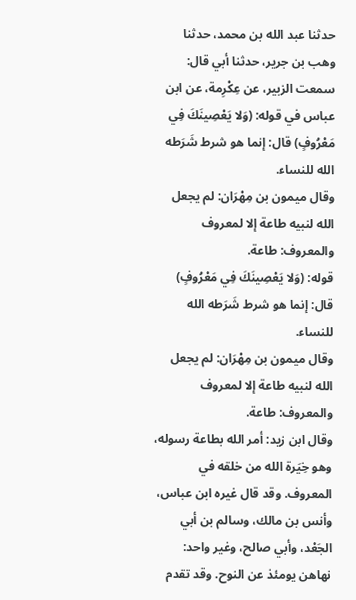حدثنا عبد الله بن محمد، حدثنا وهب بن جرير، حدثنا أبي قال: سمعت الزبير، عن عِكْرِمة، عن ابن عباس في قوله: (وَلا يَعْصِينَكَ فِي مَعْرُوفٍ) قال: إنما هو شرط شَرَطه الله للنساء.
وقال ميمون بن مِهْرَان: لم يجعل الله لنبيه طاعة إلا لمعروف والمعروف: طاعة.
قوله: (وَلا يَعْصِينَكَ فِي مَعْرُوفٍ) قال: إنما هو شرط شَرَطه الله للنساء.
وقال ميمون بن مِهْرَان: لم يجعل الله لنبيه طاعة إلا لمعروف والمعروف: طاعة.
وقال ابن زيد: أمر الله بطاعة رسوله، وهو خِيَرة الله من خلقه في المعروف. وقد قال غيره ابن عباس، وأنس بن مالك، وسالم بن أبي الجَعْد، وأبي صالح، وغير واحد: نهاهن يومئذ عن النوح. وقد تقدم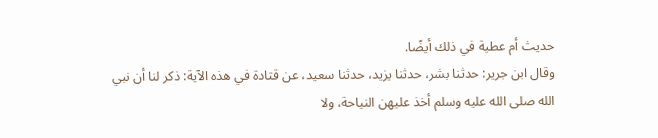حديث أم عطية في ذلك أيضًا.
وقال ابن جرير: حدثنا بشر، حدثنا يزيد، حدثنا سعيد، عن قتادة في هذه الآية: ذكر لنا أن نبي الله صلى الله عليه وسلم أخذ عليهن النياحة، ولا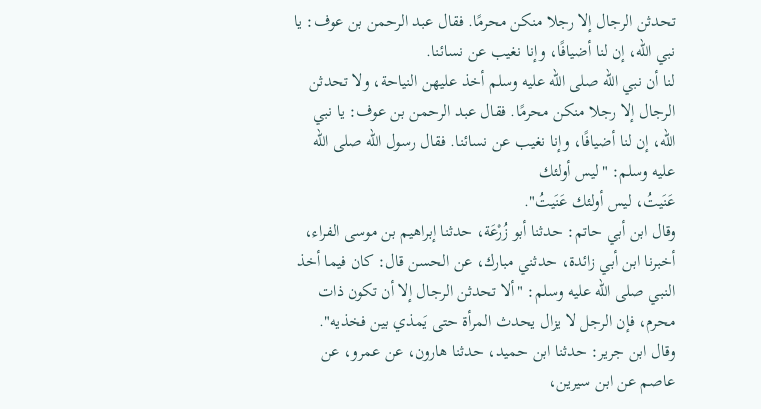تحدثن الرجال إلا رجلا منكن محرمًا. فقال عبد الرحمن بن عوف: يا نبي الله، إن لنا أضيافًا، وإنا نغيب عن نسائنا.
لنا أن نبي الله صلى الله عليه وسلم أخذ عليهن النياحة، ولا تحدثن الرجال إلا رجلا منكن محرمًا. فقال عبد الرحمن بن عوف: يا نبي الله، إن لنا أضيافًا، وإنا نغيب عن نسائنا. فقال رسول الله صلى الله عليه وسلم: "ليس أولئك
عَنَيتُ، ليس أولئك عَنَيتُ".
وقال ابن أبي حاتم: حدثنا أبو زُرْعَة، حدثنا إبراهيم بن موسى الفراء، أخبرنا ابن أبي زائدة، حدثني مبارك، عن الحسن قال: كان فيما أخذ النبي صلى الله عليه وسلم: "ألا تحدثن الرجال إلا أن تكون ذات محرم، فإن الرجل لا يزال يحدث المرأة حتى يَمذي بين فخذيه".
وقال ابن جرير: حدثنا ابن حميد، حدثنا هارون، عن عمرو، عن عاصم عن ابن سيرين،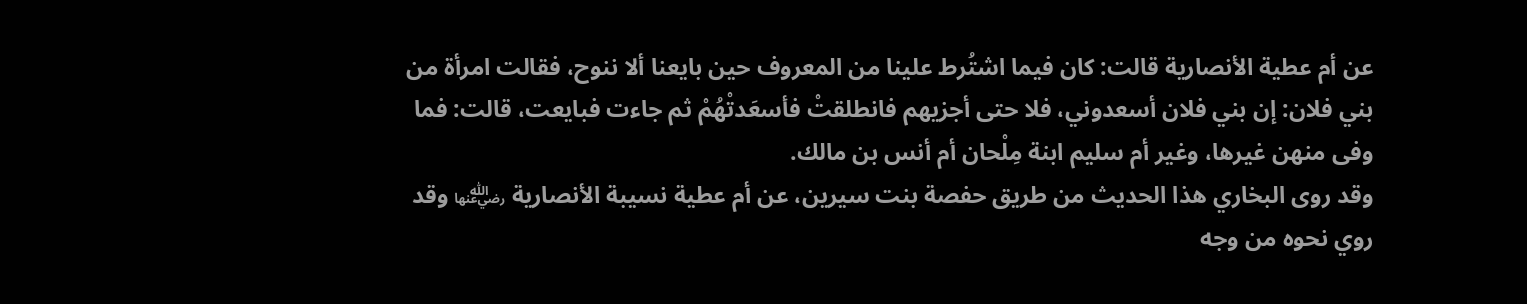عن أم عطية الأنصارية قالت: كان فيما اشتُرط علينا من المعروف حين بايعنا ألا ننوح، فقالت امرأة من بني فلان: إن بني فلان أسعدوني، فلا حتى أجزيهم فانطلقتْ فأسعَدتْهُمْ ثم جاءت فبايعت، قالت: فما وفى منهن غيرها، وغير أم سليم ابنة مِلْحان أم أنس بن مالك.
وقد روى البخاري هذا الحديث من طريق حفصة بنت سيرين، عن أم عطية نسيبة الأنصارية ﵂ وقد روي نحوه من وجه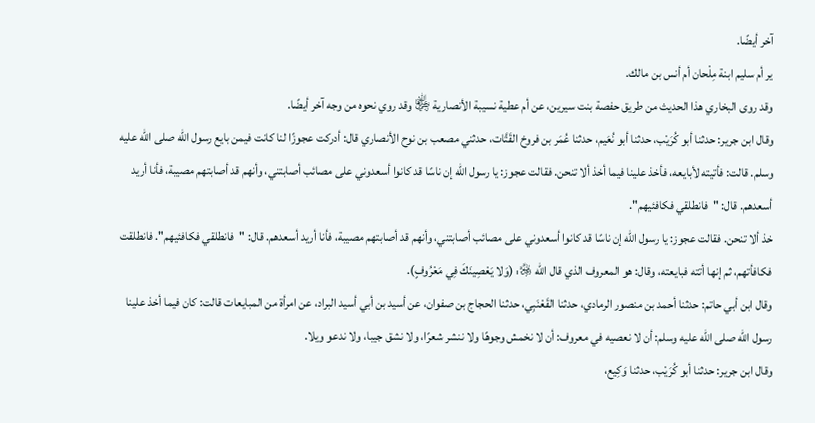آخر أيضًا.
ير أم سليم ابنة مِلْحان أم أنس بن مالك.
وقد روى البخاري هذا الحديث من طريق حفصة بنت سيرين، عن أم عطية نسيبة الأنصارية ﵂ وقد روي نحوه من وجه آخر أيضًا.
وقال ابن جرير: حدثنا أبو كُرَيْب، حدثنا أبو نُعَيم، حدثنا عُمَر بن فروخ القَتَّات، حدثني مصعب بن نوح الأنصاري قال: أدركت عجوزًا لنا كانت فيمن بايع رسول الله صلى الله عليه وسلم. قالت: فأتيته لأبايعه، فأخذ علينا فيما أخذ ألا تنحن. فقالت عجوز: يا رسول الله إن ناسًا قد كانوا أسعدوني على مصائب أصابتني، وأنهم قد أصابتهم مصيبة، فأنا أريد أسعدهم. قال: "فانطلقي فكافئيهم".
خذ ألا تنحن. فقالت عجوز: يا رسول الله إن ناسًا قد كانوا أسعدوني على مصائب أصابتني، وأنهم قد أصابتهم مصيبة، فأنا أريد أسعدهم. قال: "فانطلقي فكافئيهم". فانطلقت فكافأتهم، ثم إنها أتته فبايعته، وقال: هو المعروف الذي قال الله ﷿: (وَلا يَعْصِينَكَ فِي مَعْرُوفٍ).
وقال ابن أبي حاتم: حدثنا أحمد بن منصور الرمادي، حدثنا القَعْنَبِي، حدثنا الحجاج بن صفوان، عن أسيد بن أبي أسيد البراد، عن امرأة من المبايعات قالت: كان فيما أخذ علينا رسول الله صلى الله عليه وسلم: أن لا نعصيه في معروف: أن لا نخمش وجوهًا ولا ننشر شعرًا، ولا نشق جيبا، ولا ندعو ويلا.
وقال ابن جرير: حدثنا أبو كُرَيْب، حدثنا وَكِيع،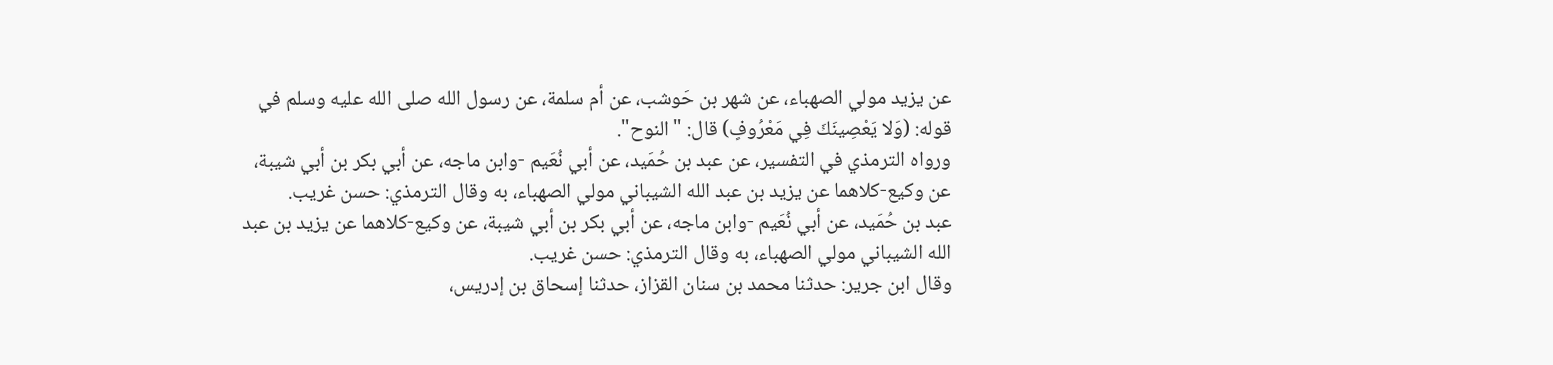عن يزيد مولي الصهباء، عن شهر بن حَوشب، عن أم سلمة، عن رسول الله صلى الله عليه وسلم في قوله: (وَلا يَعْصِينَكَ فِي مَعْرُوفٍ) قال: "النوح".
ورواه الترمذي في التفسير، عن عبد بن حُمَيد، عن أبي نُعَيم -وابن ماجه، عن أبي بكر بن أبي شيبة، عن وكيع-كلاهما عن يزيد بن عبد الله الشيباني مولي الصهباء، به وقال الترمذي: حسن غريب.
عبد بن حُمَيد، عن أبي نُعَيم -وابن ماجه، عن أبي بكر بن أبي شيبة، عن وكيع-كلاهما عن يزيد بن عبد الله الشيباني مولي الصهباء، به وقال الترمذي: حسن غريب.
وقال ابن جرير: حدثنا محمد بن سنان القزاز، حدثنا إسحاق بن إدريس،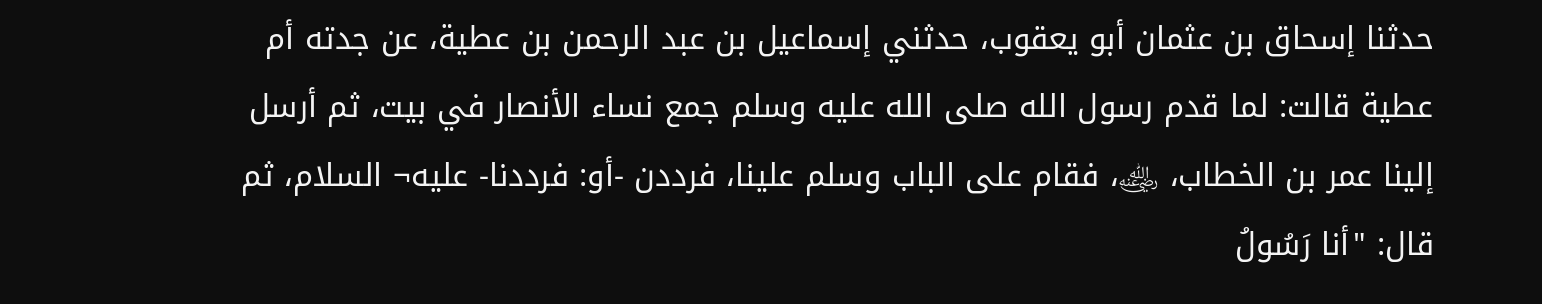حدثنا إسحاق بن عثمان أبو يعقوب، حدثني إسماعيل بن عبد الرحمن بن عطية، عن جدته أم عطية قالت: لما قدم رسول الله صلى الله عليه وسلم جمع نساء الأنصار في بيت، ثم أرسل إلينا عمر بن الخطاب، ﵁، فقام على الباب وسلم علينا، فرددن -أو: فرددنا- عليه¬ السلام، ثم قال: "أنا رَسُولُ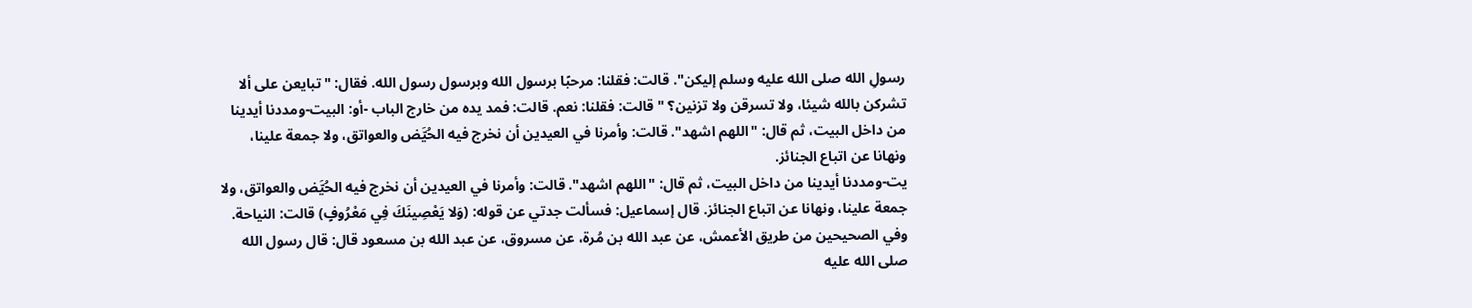رسولِ الله صلى الله عليه وسلم إليكن". قالت: فقلنا: مرحبًا برسول الله وبرسول رسول الله. فقال: "تبايعن على ألا تشركن بالله شيئا، ولا تسرقن ولا تزنين؟ " قالت: فقلنا: نعم. قالت: فمد يده من خارج الباب -أو: البيت-ومددنا أيدينا من داخل البيت، ثم قال: "اللهم اشهد". قالت: وأمرنا في العيدين أن نخرج فيه الحُيَّض والعواتق، ولا جمعة علينا، ونهانا عن اتباع الجنائز.
يت-ومددنا أيدينا من داخل البيت، ثم قال: "اللهم اشهد". قالت: وأمرنا في العيدين أن نخرج فيه الحُيَّض والعواتق، ولا جمعة علينا، ونهانا عن اتباع الجنائز. قال إسماعيل: فسألت جدتي عن قوله: (وَلا يَعْصِينَكَ فِي مَعْرُوفٍ) قالت: النياحة.
وفي الصحيحين من طريق الأعمش، عن عبد الله بن مُرة، عن مسروق، عن عبد الله بن مسعود قال: قال رسول الله صلى الله عليه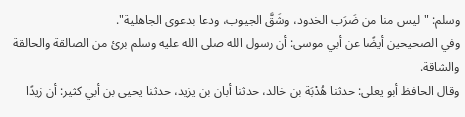وسلم: "ليس منا من ضَرَب الخدود، وشَقَّ الجيوب، ودعا بدعوى الجاهلية".
وفي الصحيحين أيضًا عن أبي موسى: أن رسول الله صلى الله عليه وسلم برئ من الصالقة والحالقة والشاقة.
وقال الحافظ أبو يعلى: حدثنا هُدْبَة بن خالد، حدثنا أبان بن يزيد، حدثنا يحيى بن أبي كثير: أن زيدًا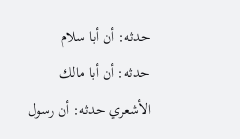حدثه: أن أبا سلام حدثه: أن أبا مالك الأشعري حدثه: أن رسول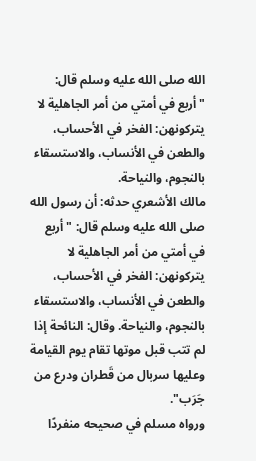الله صلى الله عليه وسلم قال: "أربع في أمتي من أمر الجاهلية لا يتركونهن: الفخر في الأحساب، والطعن في الأنساب، والاستسقاء بالنجوم، والنياحة.
مالك الأشعري حدثه: أن رسول الله صلى الله عليه وسلم قال: "أربع في أمتي من أمر الجاهلية لا يتركونهن: الفخر في الأحساب، والطعن في الأنساب، والاستسقاء بالنجوم، والنياحة. وقال: النائحة إذا لم تتب قبل موتها تقام يوم القيامة وعليها سربال من قَطران ودرع من جَرَب".
ورواه مسلم في صحيحه منفردًا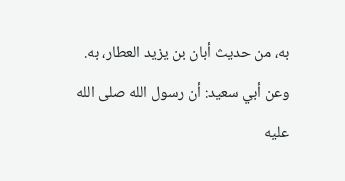به، من حديث أبان بن يزيد العطار، به.
وعن أبي سعيد: أن رسول الله صلى الله عليه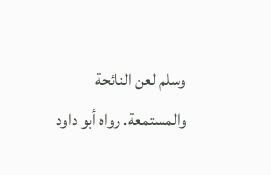وسلم لعن النائحة والمستمعة. رواه أبو داود